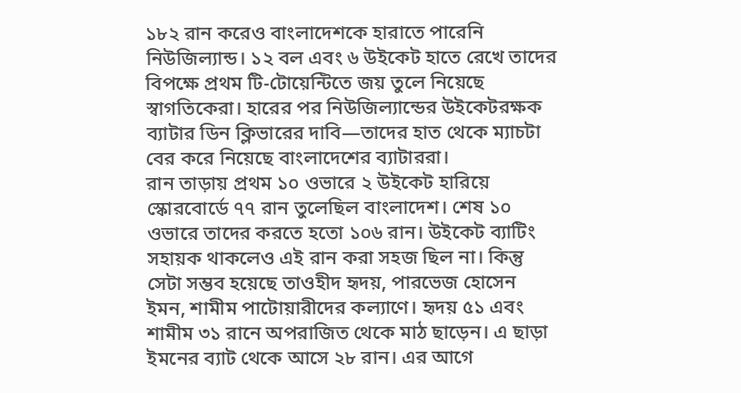১৮২ রান করেও বাংলাদেশকে হারাতে পারেনি নিউজিল্যান্ড। ১২ বল এবং ৬ উইকেট হাতে রেখে তাদের বিপক্ষে প্রথম টি-টোয়েন্টিতে জয় তুলে নিয়েছে স্বাগতিকেরা। হারের পর নিউজিল্যান্ডের উইকেটরক্ষক ব্যাটার ডিন ক্লিভারের দাবি—তাদের হাত থেকে ম্যাচটা বের করে নিয়েছে বাংলাদেশের ব্যাটাররা।
রান তাড়ায় প্রথম ১০ ওভারে ২ উইকেট হারিয়ে স্কোরবোর্ডে ৭৭ রান তুলেছিল বাংলাদেশ। শেষ ১০ ওভারে তাদের করতে হতো ১০৬ রান। উইকেট ব্যাটিং সহায়ক থাকলেও এই রান করা সহজ ছিল না। কিন্তু সেটা সম্ভব হয়েছে তাওহীদ হৃদয়, পারভেজ হোসেন ইমন, শামীম পাটোয়ারীদের কল্যাণে। হৃদয় ৫১ এবং শামীম ৩১ রানে অপরাজিত থেকে মাঠ ছাড়েন। এ ছাড়া ইমনের ব্যাট থেকে আসে ২৮ রান। এর আগে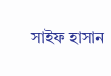সাইফ হাসান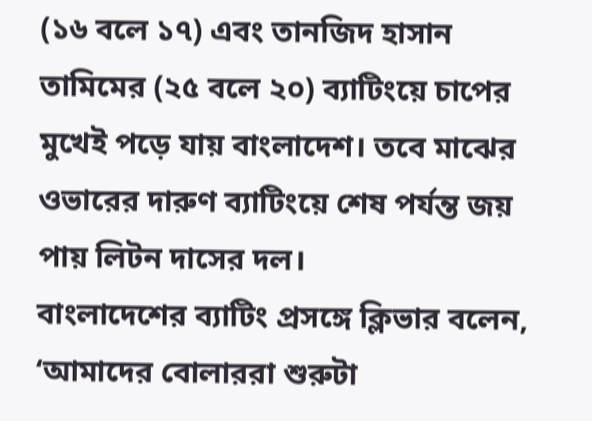(১৬ বলে ১৭) এবং তানজিদ হাসান তামিমের (২৫ বলে ২০) ব্যাটিংয়ে চাপের মুখেই পড়ে যায় বাংলাদেশ। তবে মাঝের ওভারের দারুণ ব্যাটিংয়ে শেষ পর্যন্ত জয় পায় লিটন দাসের দল।
বাংলাদেশের ব্যাটিং প্রসঙ্গে ক্লিভার বলেন, ‘আমাদের বোলাররা শুরুটা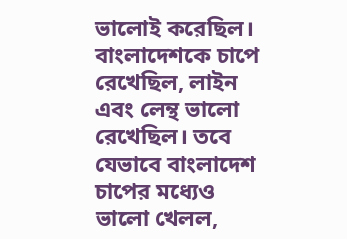ভালোই করেছিল। বাংলাদেশকে চাপে রেখেছিল, লাইন এবং লেন্থ ভালো রেখেছিল। তবে যেভাবে বাংলাদেশ চাপের মধ্যেও ভালো খেলল,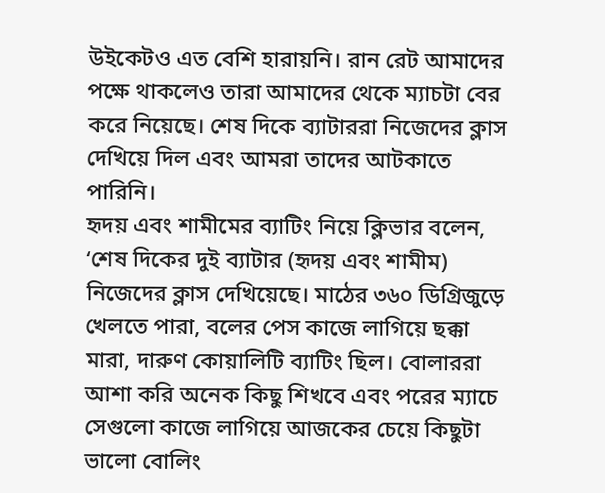উইকেটও এত বেশি হারায়নি। রান রেট আমাদের পক্ষে থাকলেও তারা আমাদের থেকে ম্যাচটা বের করে নিয়েছে। শেষ দিকে ব্যাটাররা নিজেদের ক্লাস দেখিয়ে দিল এবং আমরা তাদের আটকাতে পারিনি।
হৃদয় এবং শামীমের ব্যাটিং নিয়ে ক্লিভার বলেন, ‘শেষ দিকের দুই ব্যাটার (হৃদয় এবং শামীম) নিজেদের ক্লাস দেখিয়েছে। মাঠের ৩৬০ ডিগ্রিজুড়ে খেলতে পারা, বলের পেস কাজে লাগিয়ে ছক্কা মারা, দারুণ কোয়ালিটি ব্যাটিং ছিল। বোলাররা আশা করি অনেক কিছু শিখবে এবং পরের ম্যাচে সেগুলো কাজে লাগিয়ে আজকের চেয়ে কিছুটা ভালো বোলিং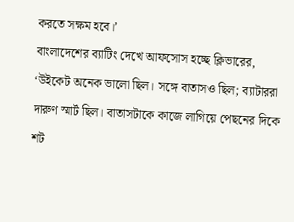করতে সক্ষম হবে।’
বাংলাদেশের ব্যাটিং দেখে আফসোস হচ্ছে ক্লিভারের, ‘উইকেট অনেক ভালো ছিল। সঙ্গে বাতাসও ছিল; ব্যাটাররা দারুণ স্মার্ট ছিল। বাতাসটাকে কাজে লাগিয়ে পেছনের দিকে শট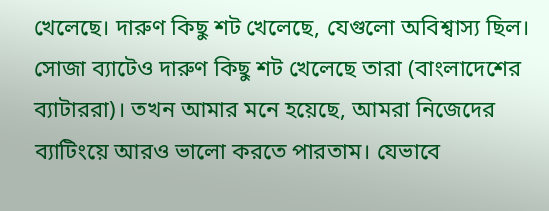খেলেছে। দারুণ কিছু শট খেলেছে, যেগুলো অবিশ্বাস্য ছিল। সোজা ব্যাটেও দারুণ কিছু শট খেলেছে তারা (বাংলাদেশের ব্যাটাররা)। তখন আমার মনে হয়েছে, আমরা নিজেদের ব্যাটিংয়ে আরও ভালো করতে পারতাম। যেভাবে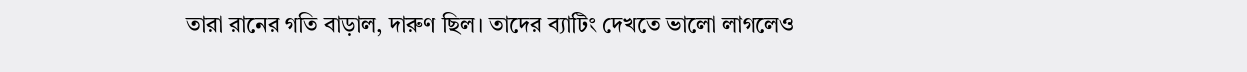তারা রানের গতি বাড়াল, দারুণ ছিল। তাদের ব্যাটিং দেখতে ভালো লাগলেও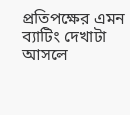প্রতিপক্ষের এমন ব্যাটিং দেখাটা আসলে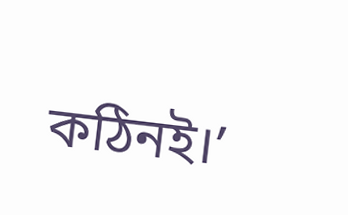কঠিনই।’